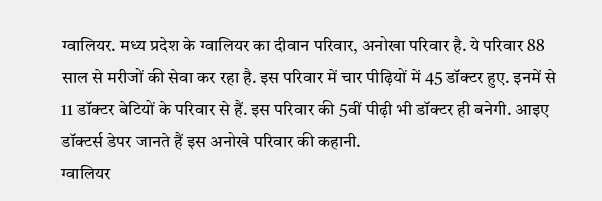ग्वालियर. मध्य प्रदेश के ग्वालियर का दीवान परिवार, अनोखा परिवार है. ये परिवार 88 साल से मरीजों की सेवा कर रहा है. इस परिवार में चार पीढ़ियों में 45 डॉक्टर हुए. इनमें से 11 डॉक्टर बेटियों के परिवार से हैं. इस परिवार की 5वीं पीढ़ी भी डॉक्टर ही बनेगी. आइए डॉक्टर्स डेपर जानते हैं इस अनोखे परिवार की कहानी.
ग्वालियर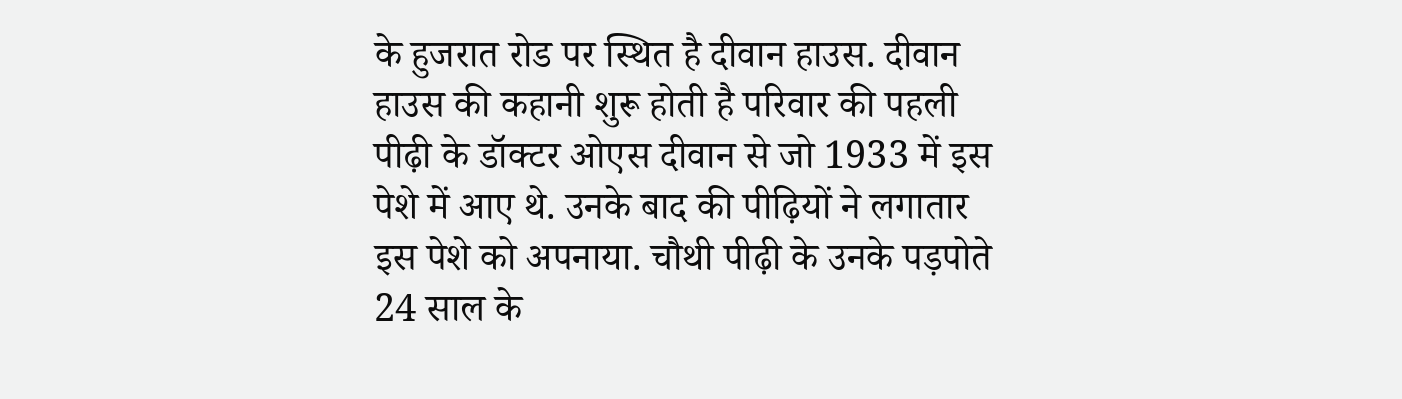के हुजरात रोड पर स्थित है दीवान हाउस. दीवान हाउस की कहानी शुरू होती है परिवार की पहली पीढ़ी के डॉक्टर ओएस दीवान से जो 1933 में इस पेशे में आए थे. उनके बाद की पीढ़ियों ने लगातार इस पेशे को अपनाया. चौथी पीढ़ी के उनके पड़पोते 24 साल के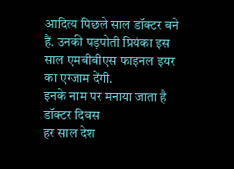आदित्य पिछले साल डॉक्टर बने हैं. उनकी पड़पोती प्रियंका इस साल एमबीबीएस फाइनल इयर का एग्जाम देंगी.
इनके नाम पर मनाया जाता है डॉक्टर दिवस
हर साल देश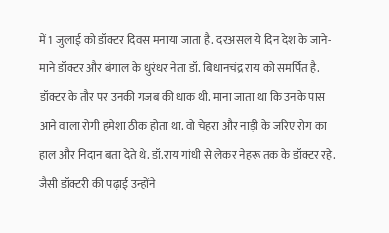में 1 जुलाई को डॉक्टर दिवस मनाया जाता है. दरअसल ये दिन देश के जाने-माने डॉक्टर और बंगाल के धुरंधर नेता डॉ. बिधानचंद्र राय को समर्पित है. डॉक्टर के तौर पर उनकी गजब की धाक थी. माना जाता था कि उनके पास आने वाला रोगी हमेशा ठीक होता था. वो चेहरा और नाड़ी के जरिए रोग का हाल और निदान बता देते थे. डॉ.राय गांधी से लेकर नेहरू तक के डॉक्टर रहे. जैसी डॉक्टरी की पढ़ाई उन्होंने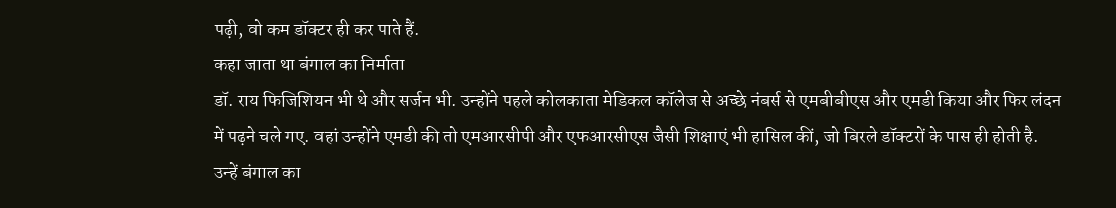पढ़ी, वो कम डॉक्टर ही कर पाते हैं.
कहा जाता था बंगाल का निर्माता
डॉ. राय फिजिशियन भी थे और सर्जन भी. उन्होंने पहले कोलकाता मेडिकल कॉलेज से अच्छे नंबर्स से एमबीबीएस और एमडी किया और फिर लंदन में पढ़ने चले गए. वहां उन्होंने एमडी की तो एमआरसीपी और एफआरसीएस जैसी शिक्षाएं भी हासिल कीं, जो बिरले डॉक्टरों के पास ही होती है. उन्हें बंगाल का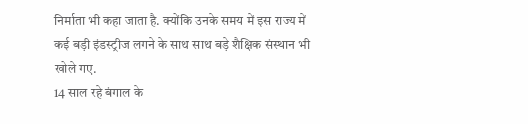निर्माता भी कहा जाता है. क्योंकि उनके समय में इस राज्य में कई बड़ी इंडस्ट्रीज लगने के साथ साथ बड़े शैक्षिक संस्थान भी खोले गए.
14 साल रहे बंगाल के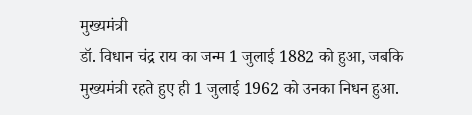मुख्यमंत्री
डॉ. विधान चंद्र राय का जन्म 1 जुलाई 1882 को हुआ, जबकि मुख्यमंत्री रहते हुए ही 1 जुलाई 1962 को उनका निधन हुआ.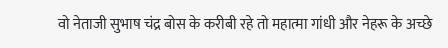वो नेताजी सुभाष चंद्र बोस के करीबी रहे तो महात्मा गांधी और नेहरू के अच्छे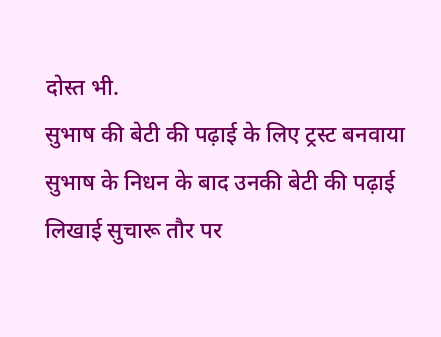दोस्त भी.
सुभाष की बेटी की पढ़ाई के लिए ट्रस्ट बनवाया
सुभाष के निधन के बाद उनकी बेटी की पढ़ाई लिखाई सुचारू तौर पर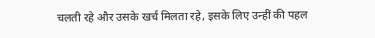चलती रहे और उसके खर्च मिलता रहे, इसके लिए उन्हीं की पहल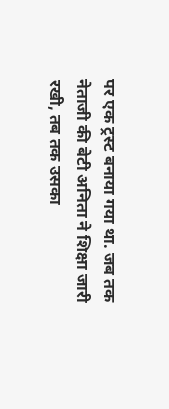पर एक ट्रस्ट बनाया गया था. जब तक नेताजी की बेटी अनिता ने शिक्षा जारी रखी, तब तक उसका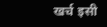खर्च इसी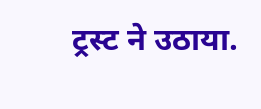ट्रस्ट ने उठाया.